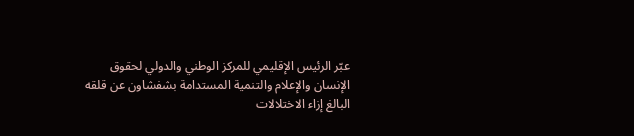عبّر الرئيس الإقليمي للمركز الوطني والدولي لحقوق الإنسان والإعلام والتنمية المستدامة بشفشاون عن قلقه البالغ إزاء الاختلالات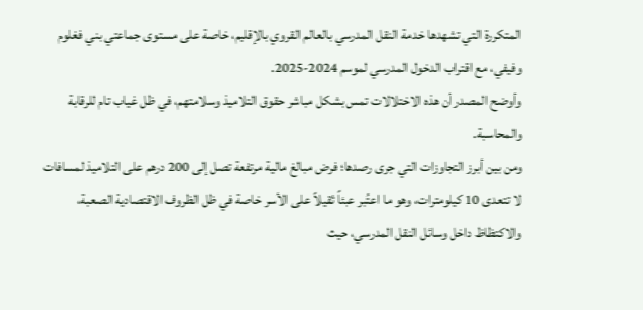المتكررة التي تشهدها خدمة النقل المدرسي بالعالم القروي بالإقليم، خاصة على مستوى جماعتي بني فغلوم وفيفي، مع اقتراب الدخول المدرسي لموسم 2024-2025.
وأوضح المصدر أن هذه الاختلالات تمس بشكل مباشر حقوق التلاميذ وسلامتهم، في ظل غياب تام للرقابة والمحاسبة.
ومن بين أبرز التجاوزات التي جرى رصدها؛ فرض مبالغ مالية مرتفعة تصل إلى 200 درهم على التلاميذ لمسافات لا تتعدى 10 كيلومترات، وهو ما اعتُبر عبئاً ثقيلاً على الأسر خاصة في ظل الظروف الاقتصادية الصعبة، والاكتظاظ داخل وسائل النقل المدرسي، حيث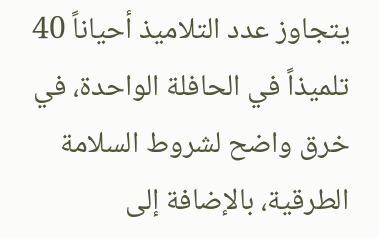يتجاوز عدد التلاميذ أحياناً 40 تلميذاً في الحافلة الواحدة، في خرق واضح لشروط السلامة الطرقية، بالإضافة إلى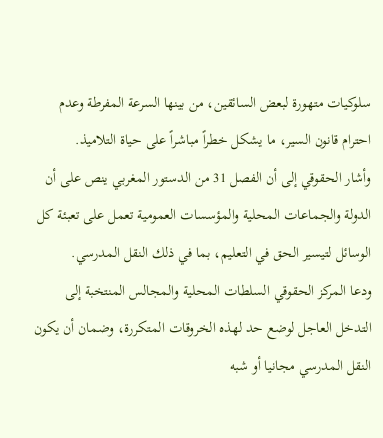سلوكيات متهورة لبعض السائقين، من بينها السرعة المفرطة وعدم احترام قانون السير، ما يشكل خطراً مباشراً على حياة التلاميذ.
وأشار الحقوقي إلى أن الفصل 31 من الدستور المغربي ينص على أن الدولة والجماعات المحلية والمؤسسات العمومية تعمل على تعبئة كل الوسائل لتيسير الحق في التعليم، بما في ذلك النقل المدرسي.
ودعا المركز الحقوقي السلطات المحلية والمجالس المنتخبة إلى التدخل العاجل لوضع حد لهذه الخروقات المتكررة، وضمان أن يكون النقل المدرسي مجانيا أو شبه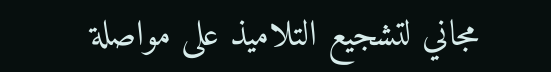مجاني لتشجيع التلاميذ على مواصلة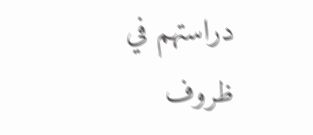دراستهم في ظروف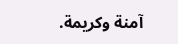آمنة وكريمة.